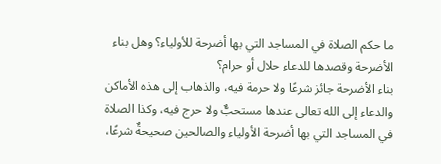ما حكم الصلاة في المساجد التي بها أضرحة للأولياء؟ وهل بناء الأضرحة وقصدها للدعاء حلال أو حرام؟
بناء الأضرحة جائز شرعًا ولا حرمة فيه، والذهاب إلى هذه الأماكن والدعاء إلى الله تعالى عندها مستحبٌّ ولا حرج فيه، وكذا الصلاة في المساجد التي بها أضرحة الأولياء والصالحين صحيحةٌ شرعًا،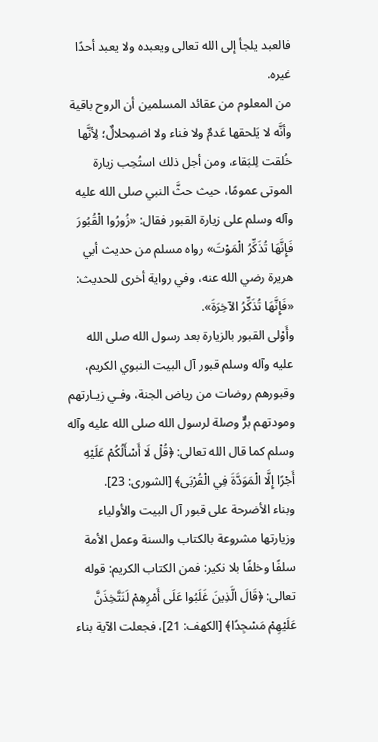فالعبد يلجأ إلى الله تعالى ويعبده ولا يعبد أحدًا غيره.
من المعلوم من عقائد المسلمين أن الروح باقية وأنَّه لا يَلحقها عَدمٌ ولا فناء ولا اضمِحلالٌ؛ لِأنَّها خُلقت لِلبَقاء، ومن أجل ذلك استُحِب زيارة الموتى عمومًا، حيث حثَّ النبي صلى الله عليه وآله وسلم على زيارة القبور فقال: «زُورُوا الْقُبُورَ فَإِنَّهَا تُذَكِّرُ الْمَوْتَ» رواه مسلم من حديث أبي هريرة رضي الله عنه، وفي رواية أخرى للحديث: «فَإِنَّهَا تُذَكِّرُ الآخِرَةَ».
وأَوْلى القبور بالزيارة بعد رسول الله صلى الله عليه وآله وسلم قبور آل البيت النبوي الكريم، وقبورهم روضات من رياض الجنة، وفـي زيـارتهم ومودتهم برٌّ وصلة لرسول الله صلى الله عليه وآله وسلم كما قال الله تعالى: ﴿قُلْ لَا أَسْأَلُكُمْ عَلَيْهِ أَجْرًا إِلَّا الْمَوَدَّةَ فِي الْقُرْبَى﴾ [الشورى: 23].
وبناء الأضرحة على قبور آل البيت والأولياء وزيارتها مشروعة بالكتاب والسنة وعمل الأمة سلفًا وخلفًا بلا نكير: فمن الكتاب الكريم: قوله تعالى: ﴿قَالَ الَّذِينَ غَلَبُوا عَلَى أَمْرِهِمْ لَنَتَّخِذَنَّ عَلَيْهِمْ مَسْجِدًا﴾ [الكهف: 21]، فجعلت الآية بناء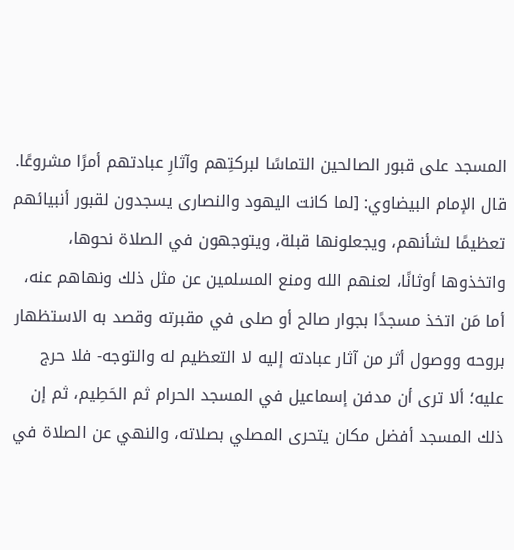المسجد على قبور الصالحين التماسًا لبركتِهم وآثارِ عبادتهم أمرًا مشروعًا.
قال الإمام البيضاوي: [لما كانت اليهود والنصارى يسجدون لقبور أنبيائهم تعظيمًا لشأنهم، ويجعلونها قبلة، ويتوجهون في الصلاة نحوها، واتخذوها أوثانًا، لعنهم الله ومنع المسلمين عن مثل ذلك ونهاهم عنه، أما مَن اتخذ مسجدًا بجوار صالح أو صلى في مقبرته وقصد به الاستظهار بروحه ووصول أثر من آثار عبادته إليه لا التعظيم له والتوجه- فلا حرج عليه؛ ألا ترى أن مدفن إسماعيل في المسجد الحرام ثم الحَطِيم، ثم إن ذلك المسجد أفضل مكان يتحرى المصلي بصلاته، والنهي عن الصلاة في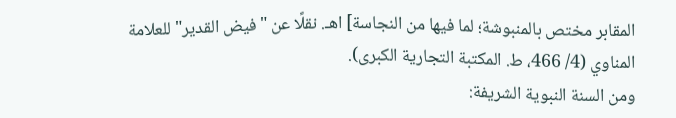المقابر مختص بالمنبوشة؛ لما فيها من النجاسة] اهـ. نقلًا عن "فيض القدير" للعلامة المناوي (4/ 466، ط. المكتبة التجارية الكبرى).
ومن السنة النبوية الشريفة: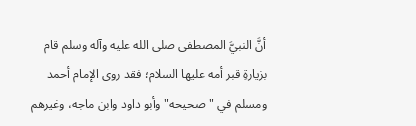أنَّ النبيَّ المصطفى صلى الله عليه وآله وسلم قام بزيارةِ قبر أمه عليها السلام؛ فقد روى الإمام أحمد ومسلم في "صحيحه" وأبو داود وابن ماجه، وغيرهم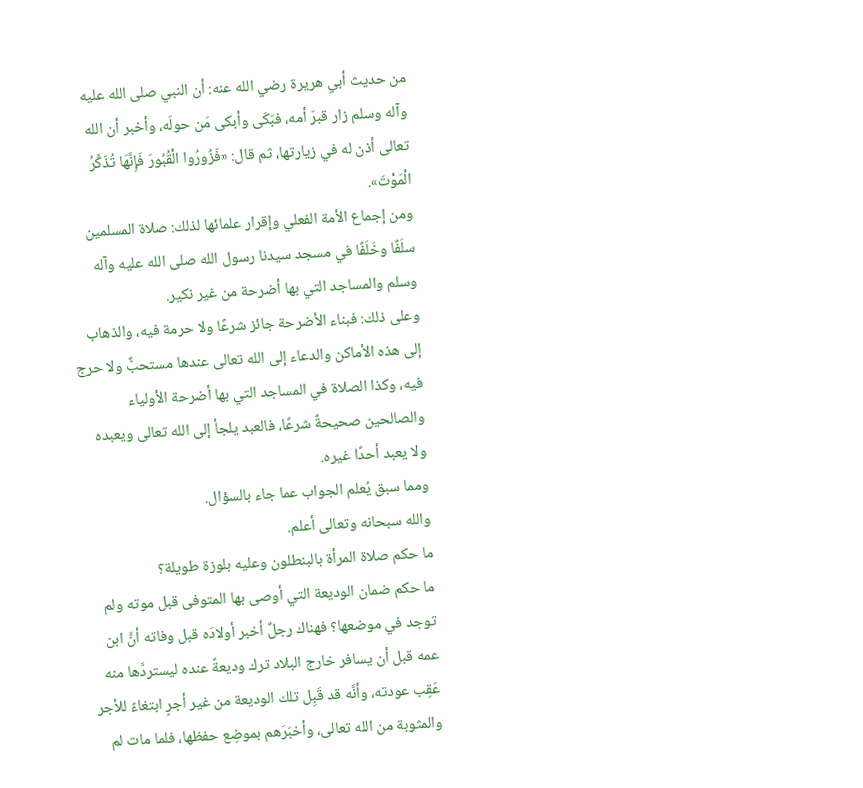من حديث أبي هريرة رضي الله عنه: أن النبي صلى الله عليه وآله وسلم زار قبرَ أمه، فبَكَى وأبكى مَن حولَه، وأخبر أن الله تعالى أذن له في زيارتها، ثم قال: «فَزُورُوا الْقُبُورَ فَإِنَّهَا تُذَكِّرُ الْمَوْتَ».
ومن إجماع الأمة الفعلي وإقرار علمائها لذلك: صلاة المسلمين سلَفًا وخَلَفًا في مسجد سيدنا رسول الله صلى الله عليه وآله وسلم والمساجد التي بها أضرحة من غير نكير.
وعلى ذلك: فبناء الأضرحة جائز شرعًا ولا حرمة فيه، والذهاب إلى هذه الأماكن والدعاء إلى الله تعالى عندها مستحبٌّ ولا حرج فيه، وكذا الصلاة في المساجد التي بها أضرحة الأولياء والصالحين صحيحةٌ شرعًا، فالعبد يلجأ إلى الله تعالى ويعبده ولا يعبد أحدًا غيره.
ومما سبق يُعلم الجواب عما جاء بالسؤال.
والله سبحانه وتعالى أعلم.
ما حكم صلاة المرأة بالبنطلون وعليه بلوزة طويلة؟
ما حكم ضمان الوديعة التي أوصى بها المتوفى قبل موته ولم توجد في موضعها؟ فهناك رجلٌ أخبر أولادَه قبل وفاته أنَّ ابن عمه قبل أن يسافر خارج البلاد ترك وديعةً عنده ليستردَّها منه عَقِب عودته، وأنَّه قد قَبِل تلك الوديعة من غير أجرٍ ابتغاءً للأجر والمثوبة من الله تعالى، وأخبَرَهم بموضِع حفظها، فلما مات لم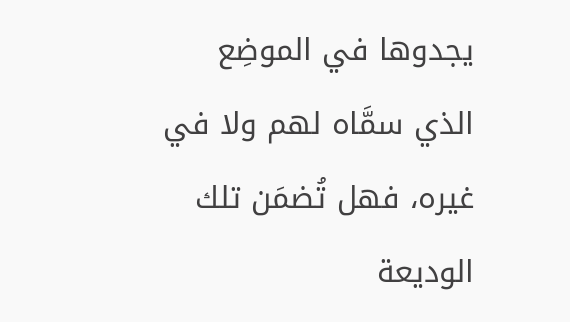يجدوها في الموضِع الذي سمَّاه لهم ولا في غيره، فهل تُضمَن تلك الوديعة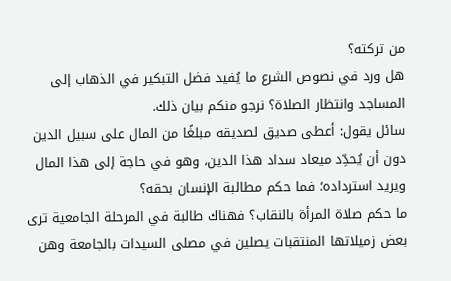من تركته؟
هل ورد في نصوص الشرع ما يُفيد فضل التبكير في الذهاب إلى المساجد وانتظار الصلاة؟ نرجو منكم بيان ذلك.
سائل يقول: أعطى صديق لصديقه مبلغًا من المال على سبيل الدين دون أن يُحدِّد ميعاد سداد هذا الدين، وهو في حاجة إلى هذا المال ويريد استرداده؛ فما حكم مطالبة الإنسان بحقه؟
ما حكم صلاة المرأة بالنقاب؟ فهناك طالبة في المرحلة الجامعية ترى بعض زميلاتها المنتقبات يصلين في مصلى السيدات بالجامعة وهن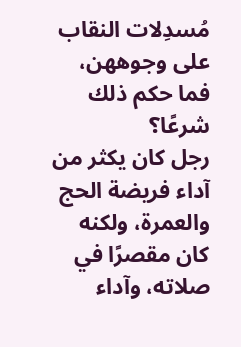مُسدِلات النقاب على وجوههن، فما حكم ذلك شرعًا؟
رجل كان يكثر من آداء فريضة الحج والعمرة، ولكنه كان مقصرًا في صلاته، وآداء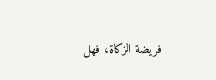فريضة الزكاة، فهل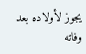يجوز لأولاده بعد وفاته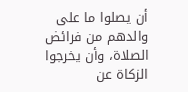أن يصلوا ما على والدهم من فرائض الصلاة، وأن يخرجوا الزكاة عن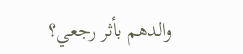والدهم بأثر رجعي؟